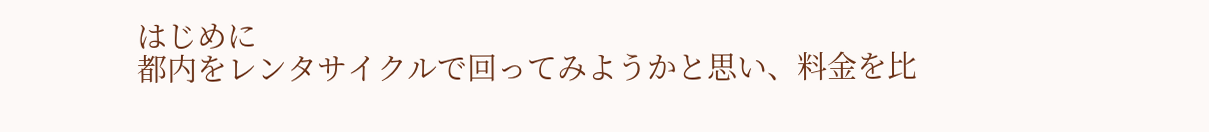はじめに
都内をレンタサイクルで回ってみようかと思い、料金を比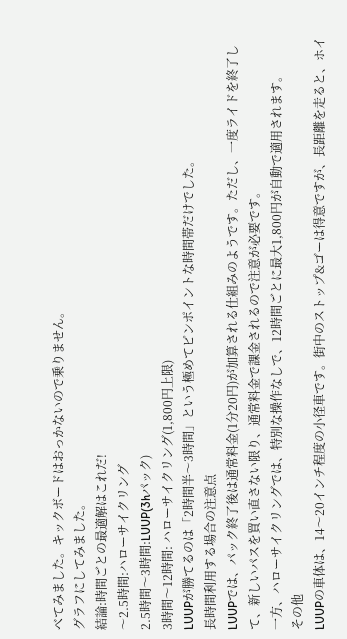べてみました。キックボードはおっかないので乗りません。
グラフにしてみました。
結論:時間ごとの最適解はこれだ!
〜2.5時間:ハローサイクリング
2.5時間〜3時間:LUUP(3hパック)
3時間〜12時間: ハローサイクリング(1,800円上限)
LUUPが勝てるのは「2時間半〜3時間」という極めてピンポイントな時間帯だけでした。
長時間利用する場合の注意点
LUUPでは、パック終了後は通常料金(1分20円)が加算される仕組みのようです。ただし、一度ライドを終了して、新しいパスを買い直さない限り、通常料金で課金されるので注意が必要です。
一方、ハローサイクリングでは、特別な操作なしで、12時間ごとに最大1,800円が自動で適用されます。
その他
LUUPの車体は、14〜20インチ程度の小径車です。街中のストップ&ゴーは得意ですが、長距離を走ると、ホイ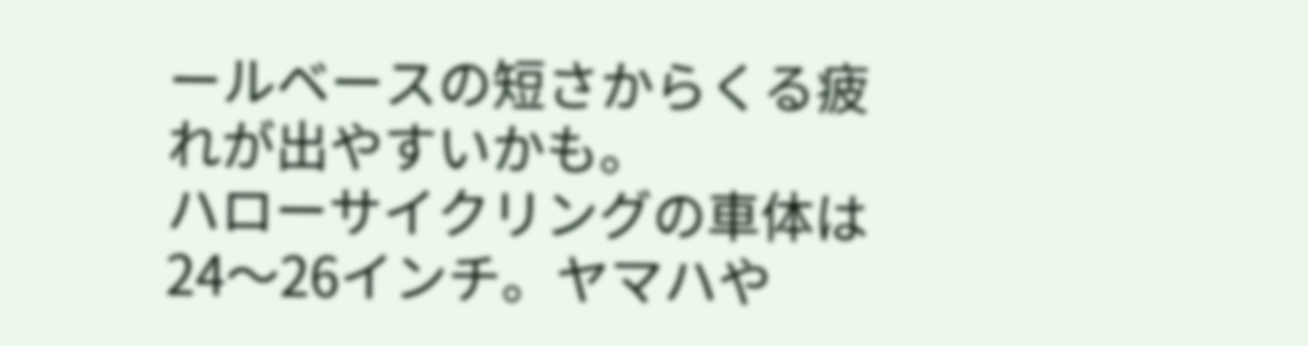ールベースの短さからくる疲れが出やすいかも。
ハローサイクリングの車体は24〜26インチ。ヤマハや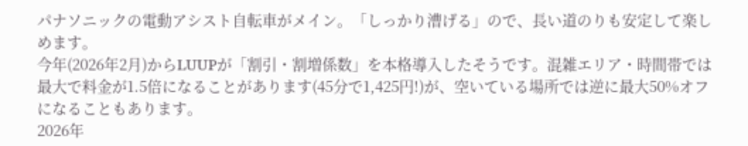パナソニックの電動アシスト自転車がメイン。「しっかり漕げる」ので、長い道のりも安定して楽しめます。
今年(2026年2月)からLUUPが「割引・割増係数」を本格導入したそうです。混雑エリア・時間帯では最大で料金が1.5倍になることがあります(45分で1,425円!)が、空いている場所では逆に最大50%オフになることもあります。
2026年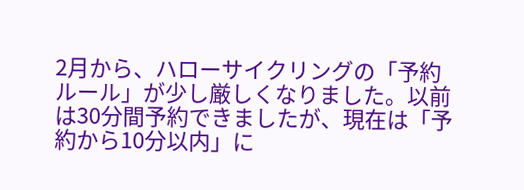2月から、ハローサイクリングの「予約ルール」が少し厳しくなりました。以前は30分間予約できましたが、現在は「予約から10分以内」に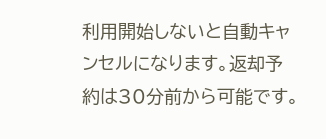利用開始しないと自動キャンセルになります。返却予約は30分前から可能です。